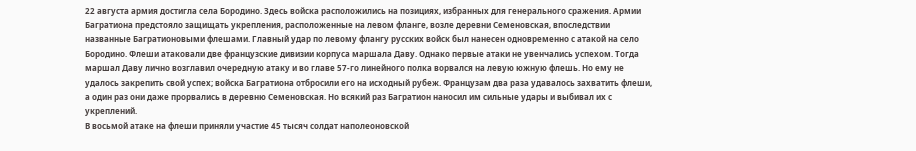22 августа армия достигла села Бородино. Здесь войска расположились на позициях, избранных для генерального сражения. Армии Багратиона предстояло защищать укрепления, расположенные на левом фланге, возле деревни Семеновская, впоследствии названные Багратионовыми флешами. Главный удар по левому флангу русских войск был нанесен одновременно с атакой на село Бородино. Флеши атаковали две французские дивизии корпуса маршала Даву. Однако первые атаки не увенчались успехом. Тогда маршал Даву лично возглавил очередную атаку и во главе 57-го линейного полка ворвался на левую южную флешь. Но ему не удалось закрепить свой успех; войска Багратиона отбросили его на исходный рубеж. Французам два раза удавалось захватить флеши, а один раз они даже прорвались в деревню Семеновская. Но всякий раз Багратион наносил им сильные удары и выбивал их с укреплений.
В восьмой атаке на флеши приняли участие 45 тысяч солдат наполеоновской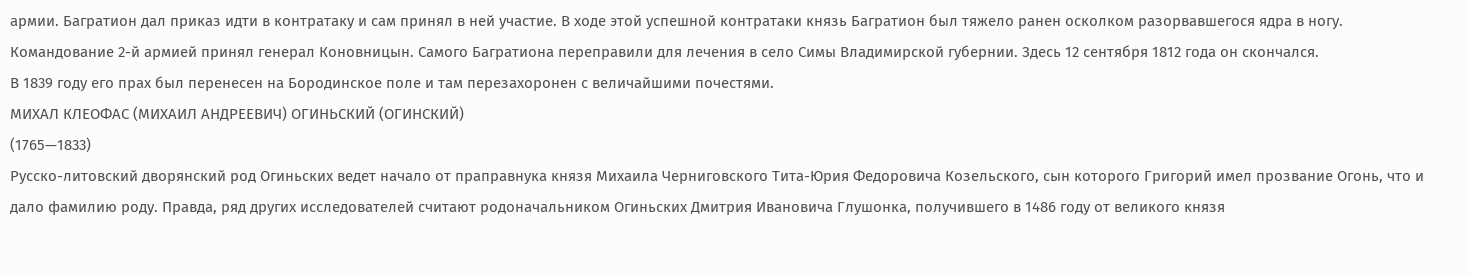армии. Багратион дал приказ идти в контратаку и сам принял в ней участие. В ходе этой успешной контратаки князь Багратион был тяжело ранен осколком разорвавшегося ядра в ногу. Командование 2-й армией принял генерал Коновницын. Самого Багратиона переправили для лечения в село Симы Владимирской губернии. Здесь 12 сентября 1812 года он скончался.
В 1839 году его прах был перенесен на Бородинское поле и там перезахоронен с величайшими почестями.
МИХАЛ КЛЕОФАС (МИХАИЛ АНДРЕЕВИЧ) ОГИНЬСКИЙ (ОГИНСКИЙ)
(1765—1833)
Русско-литовский дворянский род Огиньских ведет начало от праправнука князя Михаила Черниговского Тита-Юрия Федоровича Козельского, сын которого Григорий имел прозвание Огонь, что и дало фамилию роду. Правда, ряд других исследователей считают родоначальником Огиньских Дмитрия Ивановича Глушонка, получившего в 1486 году от великого князя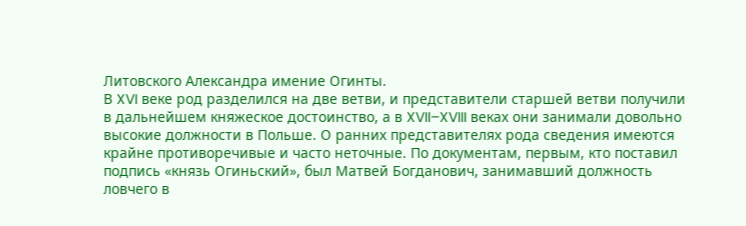Литовского Александра имение Огинты.
В XVI веке род разделился на две ветви, и представители старшей ветви получили в дальнейшем княжеское достоинство, а в XVII–XVIII веках они занимали довольно высокие должности в Польше. О ранних представителях рода сведения имеются крайне противоречивые и часто неточные. По документам, первым, кто поставил подпись «князь Огиньский», был Матвей Богданович, занимавший должность ловчего в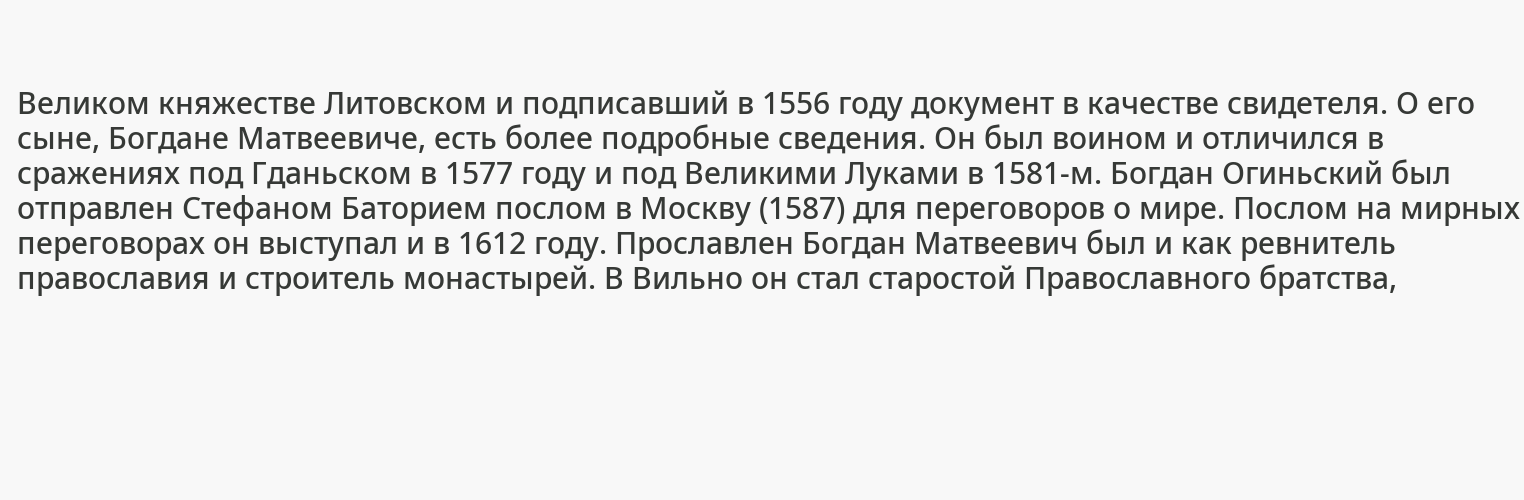Великом княжестве Литовском и подписавший в 1556 году документ в качестве свидетеля. О его сыне, Богдане Матвеевиче, есть более подробные сведения. Он был воином и отличился в сражениях под Гданьском в 1577 году и под Великими Луками в 1581-м. Богдан Огиньский был отправлен Стефаном Баторием послом в Москву (1587) для переговоров о мире. Послом на мирных переговорах он выступал и в 1612 году. Прославлен Богдан Матвеевич был и как ревнитель православия и строитель монастырей. В Вильно он стал старостой Православного братства,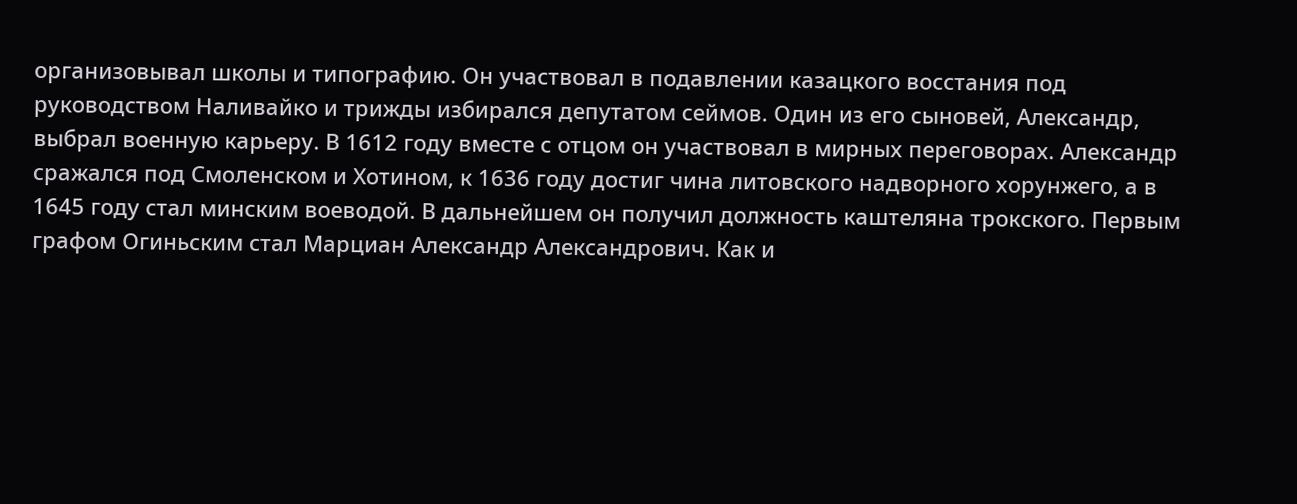организовывал школы и типографию. Он участвовал в подавлении казацкого восстания под руководством Наливайко и трижды избирался депутатом сеймов. Один из его сыновей, Александр, выбрал военную карьеру. В 1612 году вместе с отцом он участвовал в мирных переговорах. Александр сражался под Смоленском и Хотином, к 1636 году достиг чина литовского надворного хорунжего, а в 1645 году стал минским воеводой. В дальнейшем он получил должность каштеляна трокского. Первым графом Огиньским стал Марциан Александр Александрович. Как и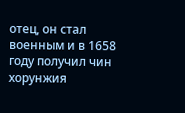отец, он стал военным и в 1658 году получил чин хорунжия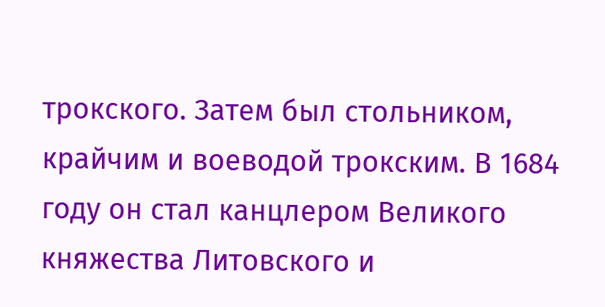трокского. Затем был стольником, крайчим и воеводой трокским. В 1684 году он стал канцлером Великого княжества Литовского и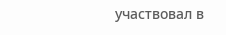участвовал в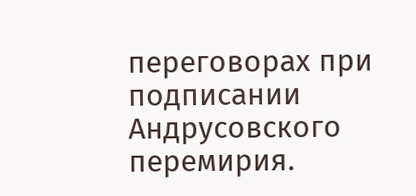переговорах при подписании Андрусовского перемирия.